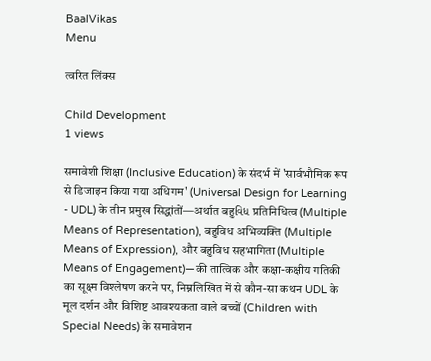BaalVikas
Menu

त्वरित लिंक्स

Child Development
1 views

समावेशी शिक्षा (Inclusive Education) के संदर्भ में 'सार्वभौमिक रूप से डिजाइन किया गया अधिगम' (Universal Design for Learning - UDL) के तीन प्रमुख सिद्धांतों—अर्थात बहुવિધ प्रतिनिधित्व (Multiple Means of Representation), बहुविध अभिव्यक्ति (Multiple Means of Expression), और बहुविध सहभागिता (Multiple Means of Engagement)—की तात्विक और कक्षा-कक्षीय गतिकी का सूक्ष्म विश्लेषण करने पर, निम्नलिखित में से कौन-सा कथन UDL के मूल दर्शन और विशिष्ट आवश्यकता वाले बच्चों (Children with Special Needs) के समावेशन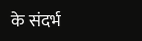के संदर्भ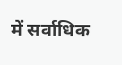में सर्वाधिक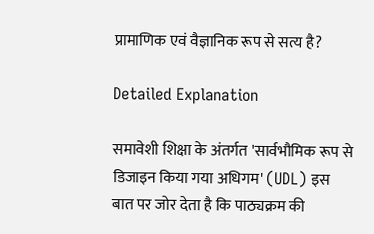प्रामाणिक एवं वैज्ञानिक रूप से सत्य है?

Detailed Explanation

समावेशी शिक्षा के अंतर्गत 'सार्वभौमिक रूप से डिजाइन किया गया अधिगम' (UDL) इस बात पर जोर देता है कि पाठ्यक्रम की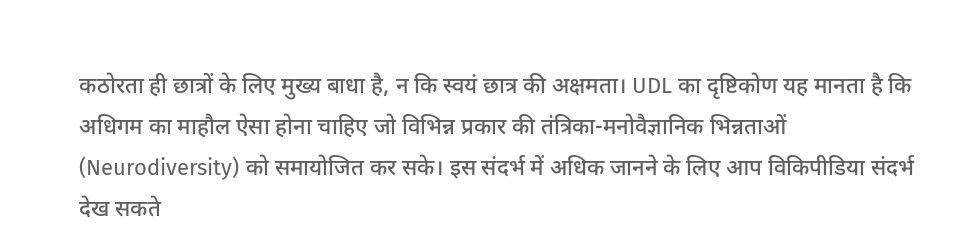कठोरता ही छात्रों के लिए मुख्य बाधा है, न कि स्वयं छात्र की अक्षमता। UDL का दृष्टिकोण यह मानता है कि अधिगम का माहौल ऐसा होना चाहिए जो विभिन्न प्रकार की तंत्रिका-मनोवैज्ञानिक भिन्नताओं (Neurodiversity) को समायोजित कर सके। इस संदर्भ में अधिक जानने के लिए आप विकिपीडिया संदर्भ देख सकते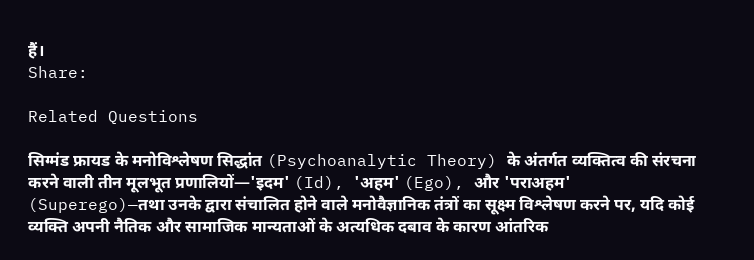हैं।
Share:

Related Questions

सिग्मंड फ्रायड के मनोविश्लेषण सिद्धांत (Psychoanalytic Theory) के अंतर्गत व्यक्तित्व की संरचना करने वाली तीन मूलभूत प्रणालियों—'इदम' (Id), 'अहम' (Ego), और 'पराअहम' (Superego)—तथा उनके द्वारा संचालित होने वाले मनोवैज्ञानिक तंत्रों का सूक्ष्म विश्लेषण करने पर, यदि कोई व्यक्ति अपनी नैतिक और सामाजिक मान्यताओं के अत्यधिक दबाव के कारण आंतरिक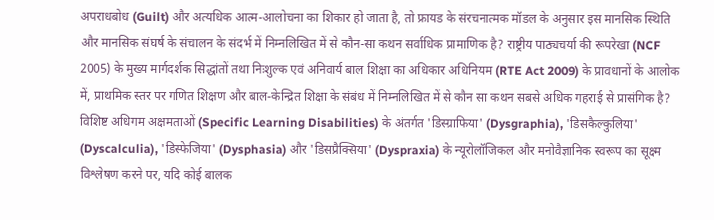अपराधबोध (Guilt) और अत्यधिक आत्म-आलोचना का शिकार हो जाता है, तो फ्रायड के संरचनात्मक मॉडल के अनुसार इस मानसिक स्थिति और मानसिक संघर्ष के संचालन के संदर्भ में निम्नलिखित में से कौन-सा कथन सर्वाधिक प्रामाणिक है? राष्ट्रीय पाठ्यचर्या की रूपरेखा (NCF 2005) के मुख्य मार्गदर्शक सिद्धांतों तथा निःशुल्क एवं अनिवार्य बाल शिक्षा का अधिकार अधिनियम (RTE Act 2009) के प्रावधानों के आलोक में, प्राथमिक स्तर पर गणित शिक्षण और बाल-केन्द्रित शिक्षा के संबंध में निम्नलिखित में से कौन सा कथन सबसे अधिक गहराई से प्रासंगिक है? विशिष्ट अधिगम अक्षमताओं (Specific Learning Disabilities) के अंतर्गत 'डिस्ग्राफिया' (Dysgraphia), 'डिसकैल्कुलिया' (Dyscalculia), 'डिस्फेजिया' (Dysphasia) और 'डिसप्रैक्सिया' (Dyspraxia) के न्यूरोलॉजिकल और मनोवैज्ञानिक स्वरूप का सूक्ष्म विश्लेषण करने पर, यदि कोई बालक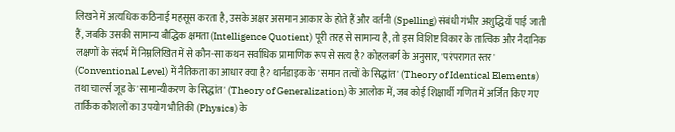लिखने में अत्यधिक कठिनाई महसूस करता है, उसके अक्षर असमान आकार के होते हैं और वर्तनी (Spelling) संबंधी गंभीर अशुद्धियाँ पाई जाती हैं, जबकि उसकी सामान्य बौद्धिक क्षमता (Intelligence Quotient) पूरी तरह से सामान्य है, तो इस विशिष्ट विकार के तात्विक और नैदानिक लक्षणों के संदर्भ में निम्नलिखित में से कौन-सा कथन सर्वाधिक प्रामाणिक रूप से सत्य है? कोहलबर्ग के अनुसार, 'परंपरागत स्तर' (Conventional Level) में नैतिकता का आधार क्या है? थार्नडाइक के 'समान तत्वों के सिद्धांत' (Theory of Identical Elements) तथा चार्ल्स जूड के 'सामान्यीकरण के सिद्धांत' (Theory of Generalization) के आलोक में, जब कोई शिक्षार्थी गणित में अर्जित किए गए तार्किक कौशलों का उपयोग भौतिकी (Physics) के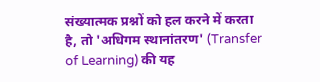संख्यात्मक प्रश्नों को हल करने में करता है, तो 'अधिगम स्थानांतरण' (Transfer of Learning) की यह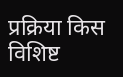प्रक्रिया किस विशिष्ट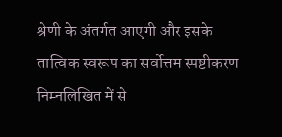श्रेणी के अंतर्गत आएगी और इसके तात्विक स्वरूप का सर्वोत्तम स्पष्टीकरण निम्नलिखित में से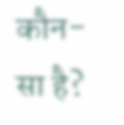कौन-सा है?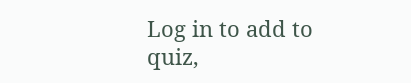Log in to add to quiz,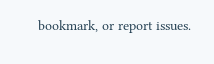bookmark, or report issues.